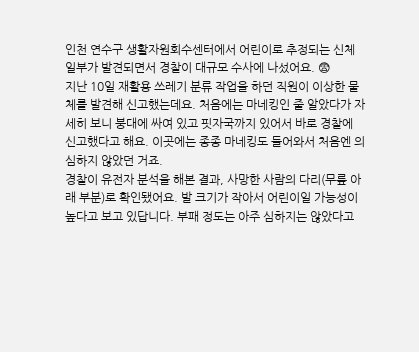인천 연수구 생활자원회수센터에서 어린이로 추정되는 신체 일부가 발견되면서 경찰이 대규모 수사에 나섰어요. 😨
지난 10일 재활용 쓰레기 분류 작업을 하던 직원이 이상한 물체를 발견해 신고했는데요. 처음에는 마네킹인 줄 알았다가 자세히 보니 붕대에 싸여 있고 핏자국까지 있어서 바로 경찰에 신고했다고 해요. 이곳에는 종종 마네킹도 들어와서 처음엔 의심하지 않았던 거죠.
경찰이 유전자 분석을 해본 결과, 사망한 사람의 다리(무릎 아래 부분)로 확인됐어요. 발 크기가 작아서 어린이일 가능성이 높다고 보고 있답니다. 부패 정도는 아주 심하지는 않았다고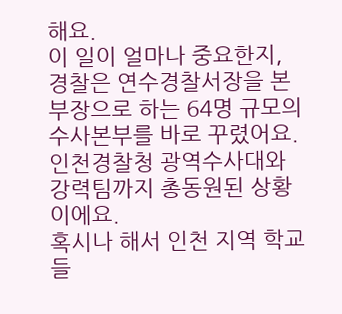해요.
이 일이 얼마나 중요한지, 경찰은 연수경찰서장을 본부장으로 하는 64명 규모의 수사본부를 바로 꾸렸어요. 인천경찰청 광역수사대와 강력팀까지 총동원된 상황이에요.
혹시나 해서 인천 지역 학교들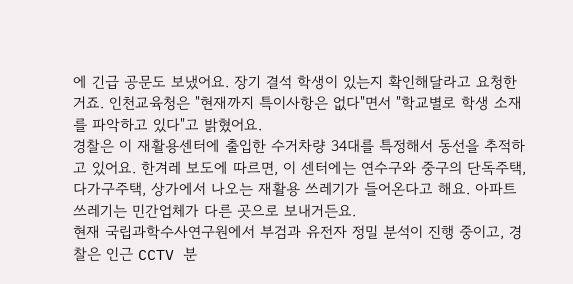에 긴급 공문도 보냈어요. 장기 결석 학생이 있는지 확인해달라고 요청한 거죠. 인천교육청은 "현재까지 특이사항은 없다"면서 "학교별로 학생 소재를 파악하고 있다"고 밝혔어요.
경찰은 이 재활용센터에 출입한 수거차량 34대를 특정해서 동선을 추적하고 있어요. 한겨레 보도에 따르면, 이 센터에는 연수구와 중구의 단독주택, 다가구주택, 상가에서 나오는 재활용 쓰레기가 들어온다고 해요. 아파트 쓰레기는 민간업체가 다른 곳으로 보내거든요.
현재 국립과학수사연구원에서 부검과 유전자 정밀 분석이 진행 중이고, 경찰은 인근 CCTV 분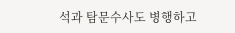석과 탐문수사도 병행하고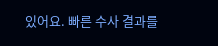있어요. 빠른 수사 결과를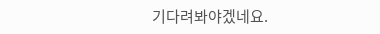기다려봐야겠네요.